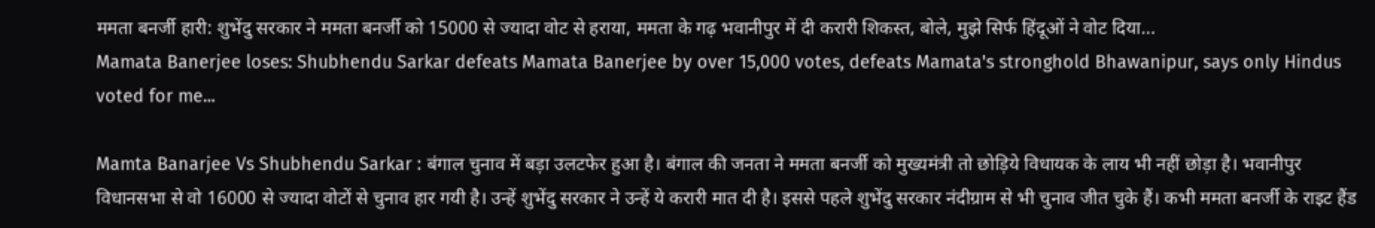ममता बनर्जी हारी: शुभेंदु सरकार ने ममता बनर्जी को 15000 से ज्यादा वोट से हराया, ममता के गढ़ भवानीपुर में दी करारी शिकस्त, बोले, मुझे सिर्फ हिंदूओं ने वोट दिया…
Mamata Banerjee loses: Shubhendu Sarkar defeats Mamata Banerjee by over 15,000 votes, defeats Mamata's stronghold Bhawanipur, says only Hindus voted for me...

Mamta Banarjee Vs Shubhendu Sarkar : बंगाल चुनाव में बड़ा उलटफेर हुआ है। बंगाल की जनता ने ममता बनर्जी को मुख्यमंत्री तो छोड़िये विधायक के लाय भी नहीं छोड़ा है। भवानीपुर विधानसभा से वो 16000 से ज्यादा वोटों से चुनाव हार गयी है। उन्हें शुभेंदु सरकार ने उन्हें ये करारी मात दी है। इससे पहले शुभेंदु सरकार नंदीग्राम से भी चुनाव जीत चुके हैं। कभी ममता बनर्जी के राइट हैंड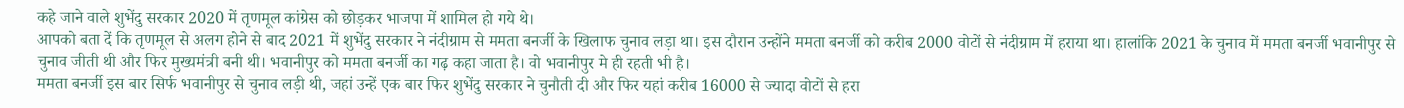कहे जाने वाले शुभेंदु सरकार 2020 में तृणमूल कांग्रेस को छोड़कर भाजपा में शामिल हो गये थे।
आपको बता दें कि तृणमूल से अलग होने से बाद 2021 में शुभेंदु सरकार ने नंदीग्राम से ममता बनर्जी के खिलाफ चुनाव लड़ा था। इस दौरान उन्होंने ममता बनर्जी को करीब 2000 वोटों से नंदीग्राम में हराया था। हालांकि 2021 के चुनाव में ममता बनर्जी भवानीपुर से चुनाव जीती थी और फिर मुख्यमंत्री बनी थी। भवानीपुर को ममता बनर्जी का गढ़ कहा जाता है। वो भवानीपुर मे ही रहती भी है।
ममता बनर्जी इस बार सिर्फ भवानीपुर से चुनाव लड़ी थी, जहां उन्हें एक बार फिर शुभेंदु सरकार ने चुनौती दी और फिर यहां करीब 16000 से ज्यादा वोटों से हरा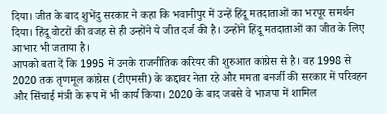दिया। जीत के बाद शुभेंदु सरकार ने कहा कि भवानीपुर में उन्हें हिंदू मतदाताओं का भरपूर समर्थन दिया। हिंदू वोटरों की वजह से ही उन्होंने ये जीत दर्ज की है। उन्होंने हिंदू मतदाताओं का जीत के लिए आभार भी जताया है।
आपको बता दें कि 1995 में उनके राजनीतिक करियर की शुरुआत कांग्रेस से है। वह 1998 से 2020 तक तृणमूल कांग्रेस (टीएमसी) के कद्दावर नेता रहे और ममता बनर्जी की सरकार में परिवहन और सिंचाई मंत्री के रूप में भी कार्य किया। 2020 के बाद जबसे वे भाजपा में शामिल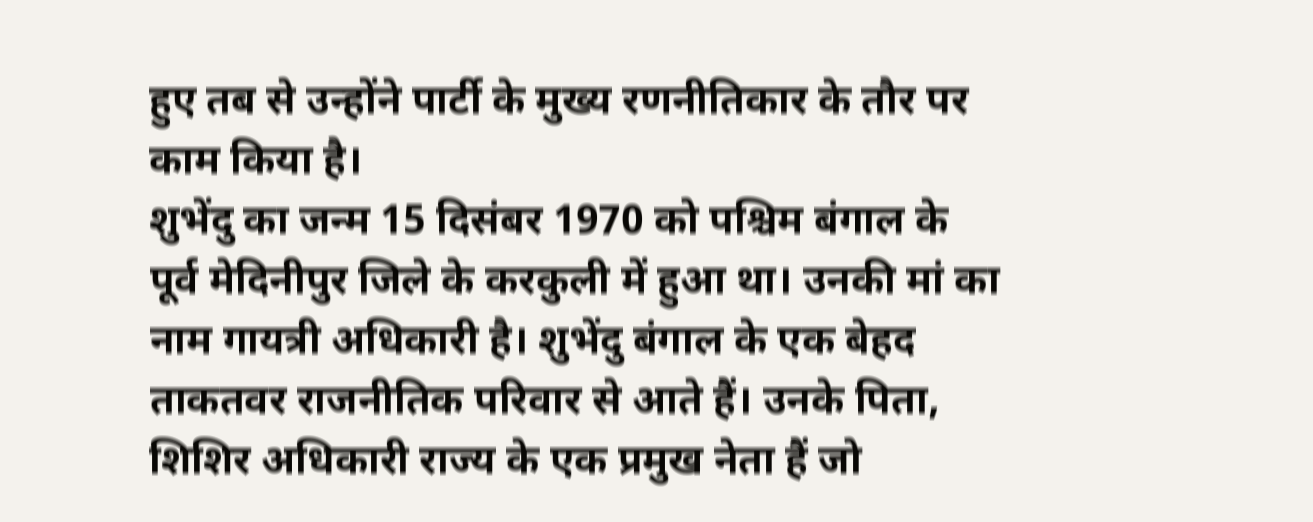हुए तब से उन्होंने पार्टी के मुख्य रणनीतिकार के तौर पर काम किया है।
शुभेंदु का जन्म 15 दिसंबर 1970 को पश्चिम बंगाल के पूर्व मेदिनीपुर जिले के करकुली में हुआ था। उनकी मां का नाम गायत्री अधिकारी है। शुभेंदु बंगाल के एक बेहद ताकतवर राजनीतिक परिवार से आते हैं। उनके पिता, शिशिर अधिकारी राज्य के एक प्रमुख नेता हैं जो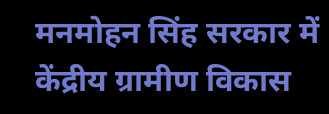मनमोहन सिंह सरकार में केंद्रीय ग्रामीण विकास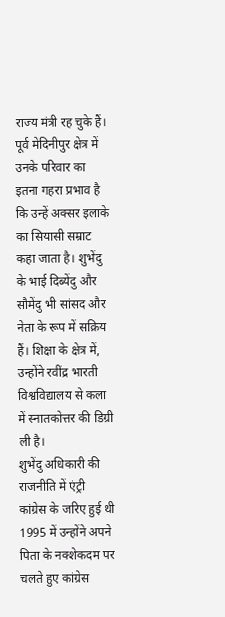राज्य मंत्री रह चुके हैं। पूर्व मेदिनीपुर क्षेत्र में उनके परिवार का इतना गहरा प्रभाव है कि उन्हें अक्सर इलाके का सियासी सम्राट कहा जाता है। शुभेंदु के भाई दिब्येंदु और सौमेंदु भी सांसद और नेता के रूप में सक्रिय हैं। शिक्षा के क्षेत्र में, उन्होंने रवींद्र भारती विश्वविद्यालय से कला में स्नातकोत्तर की डिग्री ली है।
शुभेंदु अधिकारी की राजनीति में एंट्री कांग्रेस के जरिए हुई थी 1995 में उन्होंने अपने पिता के नक्शेकदम पर चलते हुए कांग्रेस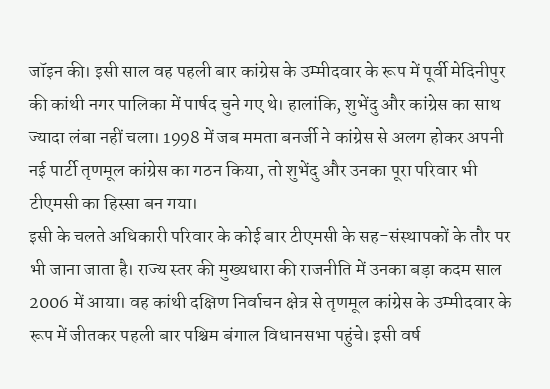जॉइन की। इसी साल वह पहली बार कांग्रेस के उम्मीदवार के रूप में पूर्वी मेदिनीपुर की कांथी नगर पालिका में पार्षद चुने गए थे। हालांकि, शुभेंदु और कांग्रेस का साथ ज्यादा लंबा नहीं चला। 1998 में जब ममता बनर्जी ने कांग्रेस से अलग होकर अपनी नई पार्टी तृणमूल कांग्रेस का गठन किया, तो शुभेंदु और उनका पूरा परिवार भी टीएमसी का हिस्सा बन गया।
इसी के चलते अधिकारी परिवार के कोई बार टीएमसी के सह-संस्थापकों के तौर पर भी जाना जाता है। राज्य स्तर की मुख्यधारा की राजनीति में उनका बड़ा कदम साल 2006 में आया। वह कांथी दक्षिण निर्वाचन क्षेत्र से तृणमूल कांग्रेस के उम्मीदवार के रूप में जीतकर पहली बार पश्चिम बंगाल विधानसभा पहुंचे। इसी वर्ष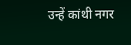उन्हें कांथी नगर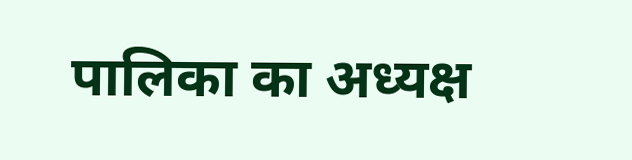पालिका का अध्यक्ष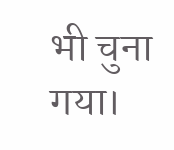भी चुना गया।